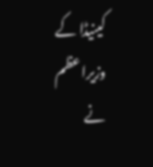کینیڈا کے وزیراعظم نے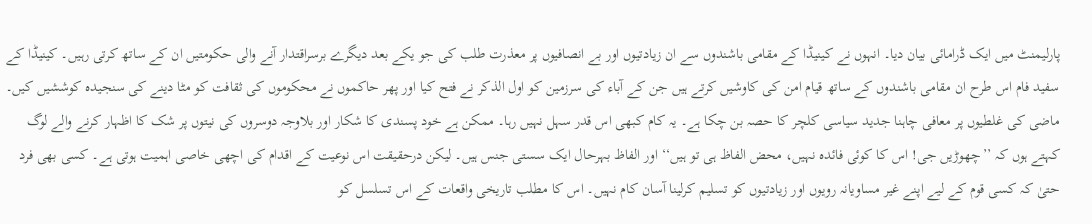پارلیمنٹ میں ایک ڈرامائی بیان دیا۔ انہوں نے کینیڈا کے مقامی باشندوں سے ان زیادتیوں اور بے انصافیوں پر معذرت طلب کی جو یکے بعد دیگرے برسراقتدار آنے والی حکومتیں ان کے ساتھ کرتی رہیں۔ کینیڈا کے سفید فام اس طرح ان مقامی باشندوں کے ساتھ قیام امن کی کاوشیں کرتے ہیں جن کے آباء کی سرزمین کو اول الذکر نے فتح کیا اور پھر حاکموں نے محکوموں کی ثقافت کو مٹا دینے کی سنجیدہ کوششیں کیں۔
ماضی کی غلطیوں پر معافی چاہنا جدید سیاسی کلچر کا حصہ بن چکا ہے۔ یہ کام کبھی اس قدر سہل نہیں رہا۔ ممکن ہے خود پسندی کا شکار اور بلاوجہ دوسروں کی نیتوں پر شک کا اظہار کرنے والے لوگ کہتے ہوں کہ ’’چھوڑیں جی! اس کا کوئی فائدہ نہیں، محض الفاظ ہی تو ہیں‘‘ اور الفاظ بہرحال ایک سستی جنس ہیں۔ لیکن درحقیقت اس نوعیت کے اقدام کی اچھی خاصی اہمیت ہوتی ہے۔ کسی بھی فرد حتیٰ کہ کسی قوم کے لیے اپنے غیر مساویانہ رویوں اور زیادتیوں کو تسلیم کرلینا آسان کام نہیں۔ اس کا مطلب تاریخی واقعات کے اس تسلسل کو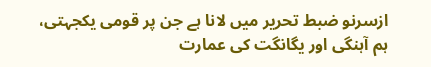ازسرنو ضبط تحریر میں لانا ہے جن پر قومی یکجہتی، ہم آہنگی اور یگانگت کی عمارت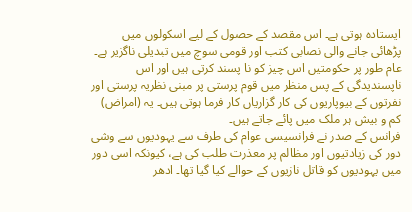ایستادہ ہوتی ہے۔ اس مقصد کے حصول کے لیے اسکولوں میں پڑھائی جانے والی نصابی کتب اور قومی سوچ میں تبدیلی ناگزیر ہے۔ عام طور پر حکومتیں اس چیز کو نا پسند کرتی ہیں اور اس ناپسندیدگی کے پس منظر میں قوم پرستی پر مبنی نظریہ پرستی اور نفرتوں کے بیوپاریوں کی کار گزاریاں کار فرما ہوتی ہیں۔ یہ (امراض) کم و بیش ہر ملک میں پائے جاتے ہیں۔
فرانس کے صدر نے فرانسیسی عوام کی طرف سے یہودیوں سے وشی دور کی زیادتیوں اور مظالم پر معذرت طلب کی ہے، کیونکہ اسی دور میں یہودیوں کو قاتل نازیوں کے حوالے کیا گیا تھا۔ ادھر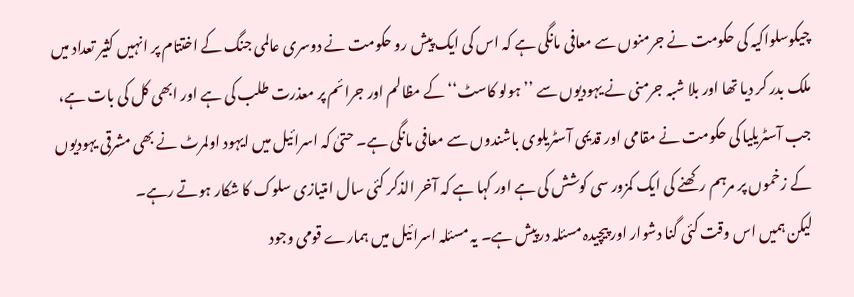چیکوسلواکیہ کی حکومت نے جرمنوں سے معافی مانگی ہے کہ اس کی ایک پیش رو حکومت نے دوسری عالمی جنگ کے اختتام پر انہیں کثیر تعداد میں ملک بدر کر دیا تھا اور بلا شبہ جرمنی نے یہودیوں سے ’’ہولو کاسٹ‘‘ کے مظالم اور جرائم پر معذرت طلب کی ہے اور ابھی کل کی بات ہے، جب آسٹریلیا کی حکومت نے مقامی اور قدیمی آسٹریلوی باشندوں سے معافی مانگی ہے۔ حتیٰ کہ اسرائیل میں ایہود اولمرٹ نے بھی مشرقی یہودیوں کے زخموں پر مرہم رکھنے کی ایک کمزور سی کوشش کی ہے اور کہا ہے کہ آخر الذکر کئی سال امتیازی سلوک کا شکار ہوتے رہے۔
لیکن ہمیں اس وقت کئی گنا دشوار اور پیچیدہ مسئلہ درپیش ہے۔ یہ مسئلہ اسرائیل میں ہمارے قومی وجود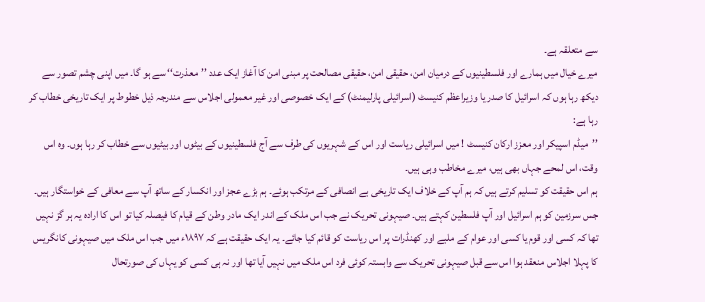سے متعلقہ ہے۔
میرے خیال میں ہمارے اور فلسطینیوں کے درمیان امن، حقیقی امن، حقیقی مصالحت پر مبنی امن کا آغاز ایک عدد ’’معذرت‘‘ سے ہو گا۔ میں اپنی چشم تصور سے دیکھ رہا ہوں کہ اسرائیل کا صدر یا وزیراعظم کنیسٹ (اسرائیلی پارلیمنٹ) کے ایک خصوصی اور غیر معمولی اجلاس سے مندرجہ ذیل خطوط پر ایک تاریخی خطاب کر رہا ہے:
’’میڈم اسپیکر اور معزز ارکان کنیسٹ ! میں اسرائیلی ریاست اور اس کے شہریوں کی طرف سے آج فلسطینیوں کے بیٹوں اور بیٹیوں سے خطاب کر رہا ہوں۔ وہ اس وقت، اس لمحے جہاں بھی ہیں، میرے مخاطب وہی ہیں۔
ہم اس حقیقت کو تسلیم کرتے ہیں کہ ہم آپ کے خلاف ایک تاریخی بے انصافی کے مرتکب ہوئے۔ ہم بڑے عجز اور انکسار کے ساتھ آپ سے معافی کے خواستگار ہیں۔
جس سرزمین کو ہم اسرائیل اور آپ فلسطین کہتے ہیں۔ صیہونی تحریک نے جب اس ملک کے اندر ایک مادر وطن کے قیام کا فیصلہ کیا تو اس کا ارادہ یہ ہر گز نہیں تھا کہ کسی اور قوم یا کسی اور عوام کے ملبے اور کھنڈرات پر اس ریاست کو قائم کیا جائے۔ یہ ایک حقیقت ہے کہ ۱۸۹۷ء میں جب اس ملک میں صیہونی کانگریس کا پہلا اجلاس منعقد ہوا اس سے قبل صیہونی تحریک سے وابستہ کوئی فرد اس ملک میں نہیں آیا تھا اور نہ ہی کسی کو یہاں کی صورتحال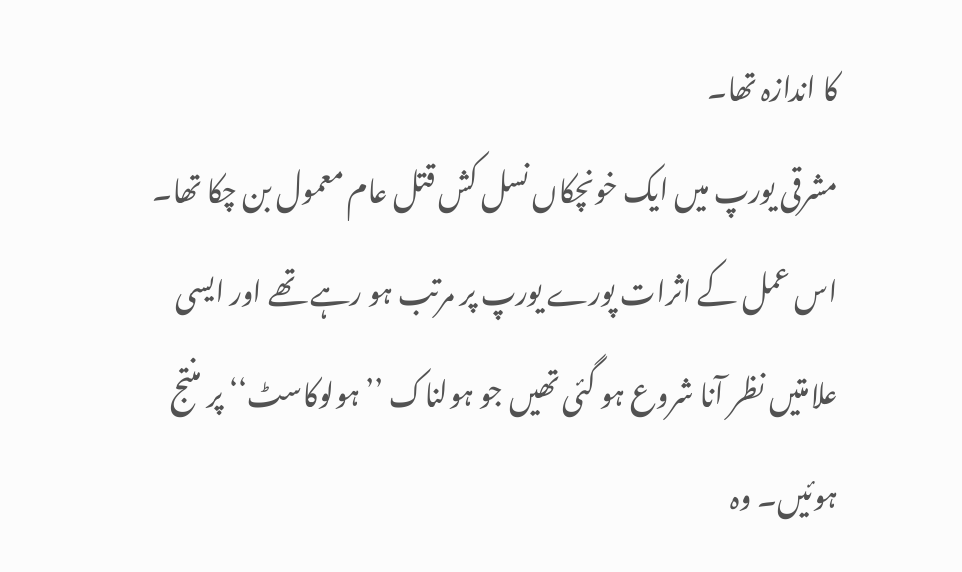کا اندازہ تھا۔
مشرقی یورپ میں ایک خونچکاں نسل کش قتل عام معمول بن چکا تھا۔ اس عمل کے اثرات پورے یورپ پر مرتب ہو رہے تھے اور ایسی علامتیں نظر آنا شروع ہو گئی تھیں جو ہولناک ’’ہولوکاسٹ‘‘ پر منتج ہوئیں۔ وہ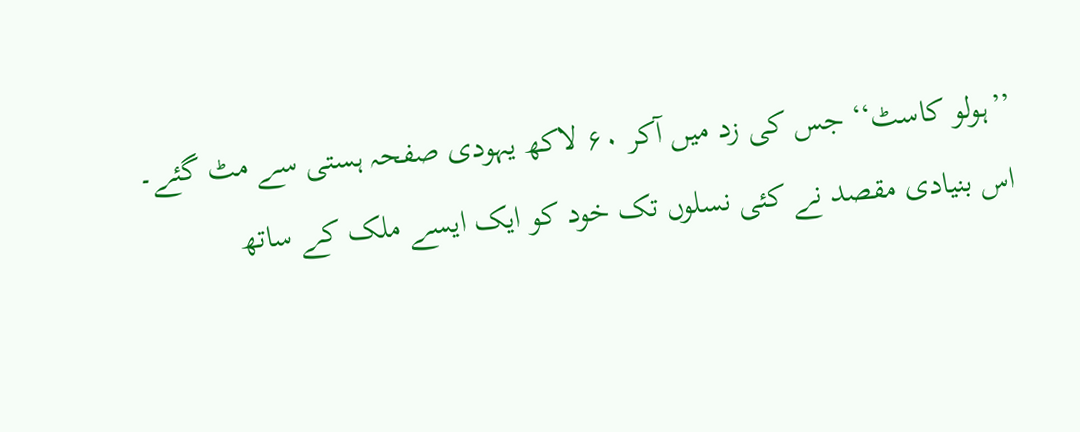’’ہولو کاسٹ‘‘ جس کی زد میں آکر ۶۰ لاکھ یہودی صفحہ ہستی سے مٹ گئے۔
اس بنیادی مقصد نے کئی نسلوں تک خود کو ایک ایسے ملک کے ساتھ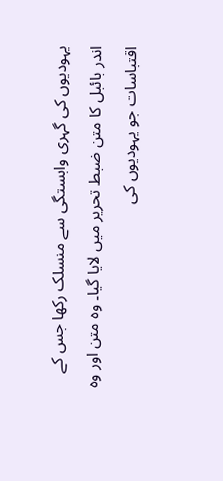یہودیوں کی گہری وابستگی سے منسلک رکھا جس کے
اندر بائبل کا متن ضبط تحریر میں لایا گیا۔ وہ متن اور وہ اقتباسات جو یہودیوں کی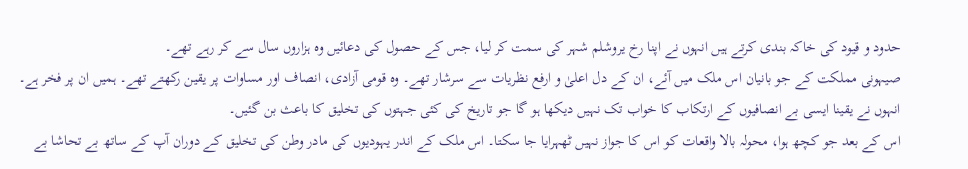حدود و قیود کی خاکہ بندی کرتے ہیں انہوں نے اپنا رخ یروشلم شہر کی سمت کر لیا، جس کے حصول کی دعائیں وہ ہزاروں سال سے کر رہے تھے۔
صیہونی مملکت کے جو بانیان اس ملک میں آئے، ان کے دل اعلیٰ و ارفع نظریات سے سرشار تھے۔ وہ قومی آزادی، انصاف اور مساوات پر یقین رکھتے تھے۔ ہمیں ان پر فخر ہے۔ انہوں نے یقینا ایسی بے انصافیوں کے ارتکاب کا خواب تک نہیں دیکھا ہو گا جو تاریخ کی کئی جہتوں کی تخلیق کا باعث بن گئیں۔
اس کے بعد جو کچھ ہوا، محولہ بالا واقعات کو اس کا جواز نہیں ٹھہرایا جا سکتا۔ اس ملک کے اندر یہودیوں کی مادر وطن کی تخلیق کے دوران آپ کے ساتھ بے تحاشا بے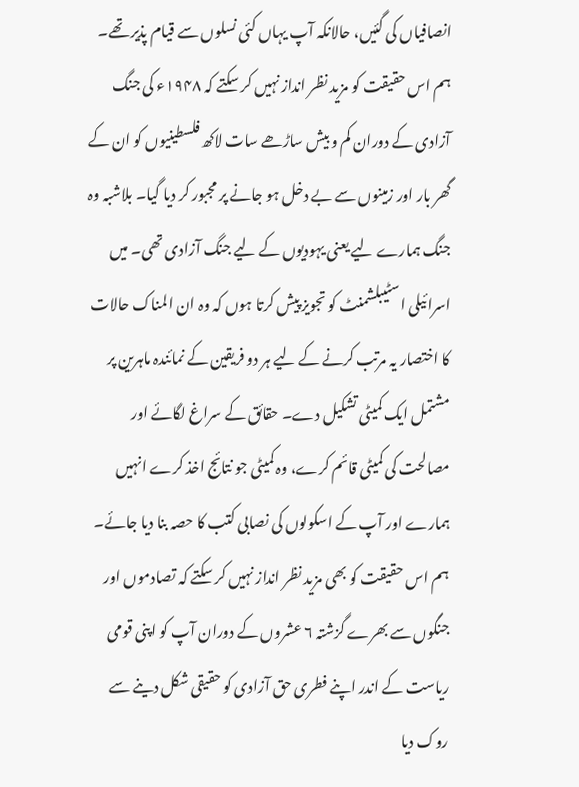انصافیاں کی گئیں، حالانکہ آپ یہاں کئی نسلوں سے قیام پذیر تھے۔
ہم اس حقیقت کو مزید نظر انداز نہیں کر سکتے کہ ۱۹۴۸ء کی جنگ آزادی کے دوران کم و بیش ساڑھے سات لاکھ فلسطینیوں کو ان کے گھر بار اور زمینوں سے بے دخل ہو جانے پر مجبور کر دیا گیا۔ بلاشبہ وہ جنگ ہمارے لیے یعنی یہودیوں کے لیے جنگ آزادی تھی۔ میں اسرائیلی اسٹیبلشمنٹ کو تجویز پیش کرتا ہوں کہ وہ ان المناک حالات کا اختصار یہ مرتب کرنے کے لیے ہر دو فریقین کے نمائندہ ماہرین پر مشتمل ایک کمیٹی تشکیل دے۔ حقائق کے سراغ لگائے اور مصالحت کی کمیٹی قائم کرے، وہ کمیٹی جو نتائج اخذ کرے انہیں ہمارے اور آپ کے اسکولوں کی نصابی کتب کا حصہ بنا دیا جائے۔
ہم اس حقیقت کو بھی مزید نظر انداز نہیں کر سکتے کہ تصادموں اور جنگوں سے بھرے گزشتہ ۶ عشروں کے دوران آپ کو اپنی قومی ریاست کے اندر اپنے فطری حق آزادی کو حقیقی شکل دینے سے روک دیا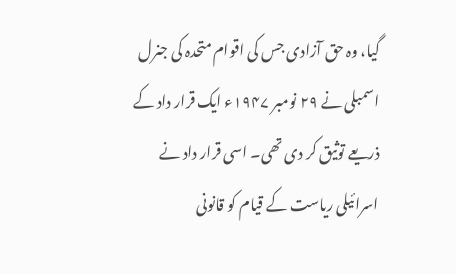گیا، وہ حق آزادی جس کی اقوام متحدہ کی جنرل اسمبلی نے ۲۹ نومبر ۱۹۴۷ء ایک قرار داد کے ذریعے توثیق کر دی تھی۔ اسی قرار داد نے اسرائیلی ریاست کے قیام کو قانونی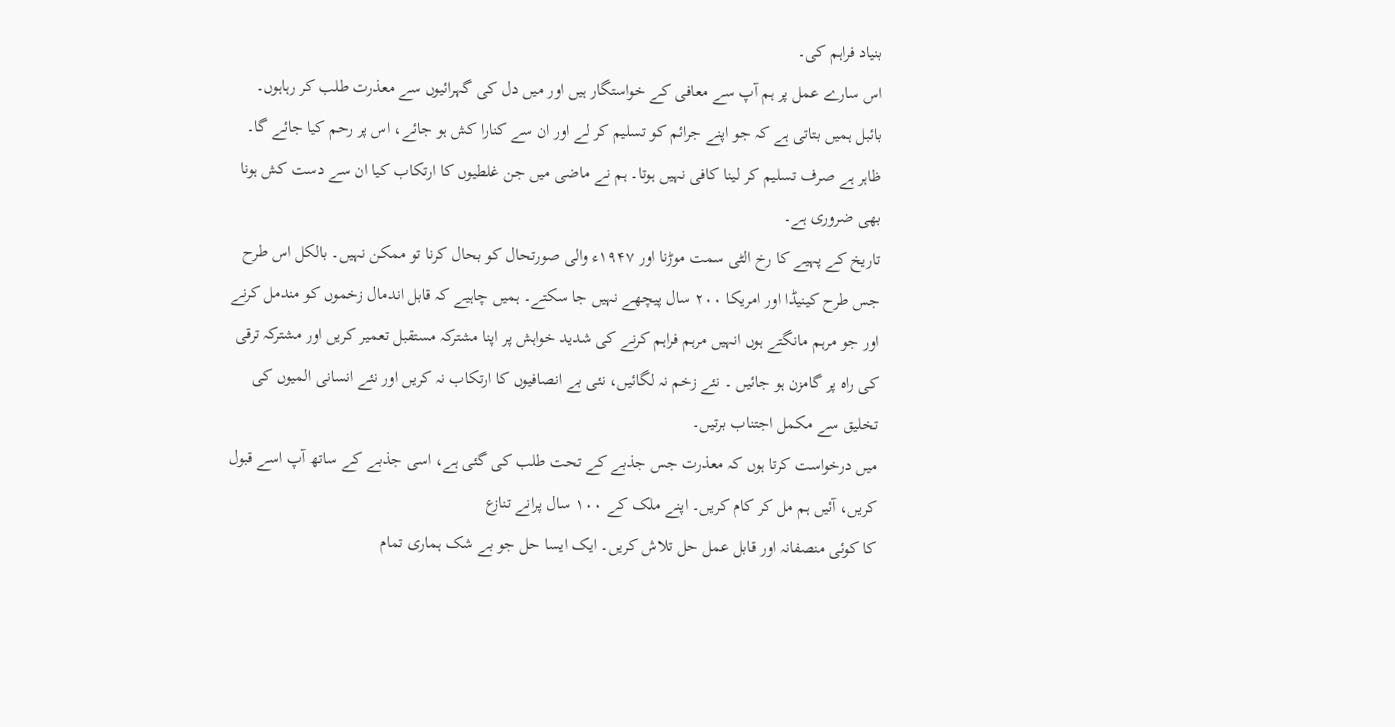بنیاد فراہم کی۔
اس سارے عمل پر ہم آپ سے معافی کے خواستگار ہیں اور میں دل کی گہرائیوں سے معذرت طلب کر رہاہوں۔
بائبل ہمیں بتاتی ہے کہ جو اپنے جرائم کو تسلیم کر لے اور ان سے کنارا کش ہو جائے، اس پر رحم کیا جائے گا۔ ظاہر ہے صرف تسلیم کر لینا کافی نہیں ہوتا۔ ہم نے ماضی میں جن غلطیوں کا ارتکاب کیا ان سے دست کش ہونا بھی ضروری ہے۔
تاریخ کے پہیے کا رخ الٹی سمت موڑنا اور ۱۹۴۷ء والی صورتحال کو بحال کرنا تو ممکن نہیں۔ بالکل اس طرح جس طرح کینیڈا اور امریکا ۲۰۰ سال پیچھے نہیں جا سکتے۔ ہمیں چاہیے کہ قابل اندمال زخموں کو مندمل کرنے اور جو مرہم مانگتے ہوں انہیں مرہم فراہم کرنے کی شدید خواہش پر اپنا مشترکہ مستقبل تعمیر کریں اور مشترکہ ترقی کی راہ پر گامزن ہو جائیں ۔ نئے زخم نہ لگائیں، نئی بے انصافیوں کا ارتکاب نہ کریں اور نئے انسانی المیوں کی تخلیق سے مکمل اجتناب برتیں۔
میں درخواست کرتا ہوں کہ معذرت جس جذبے کے تحت طلب کی گئی ہے، اسی جذبے کے ساتھ آپ اسے قبول کریں، آئیں ہم مل کر کام کریں۔ اپنے ملک کے ۱۰۰ سال پرانے تنازع
کا کوئی منصفانہ اور قابل عمل حل تلاش کریں۔ ایک ایسا حل جو بے شک ہماری تمام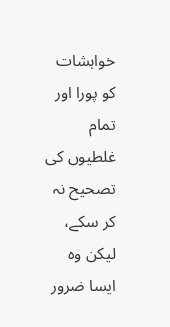خواہشات کو پورا اور تمام غلطیوں کی تصحیح نہ کر سکے، لیکن وہ ایسا ضرور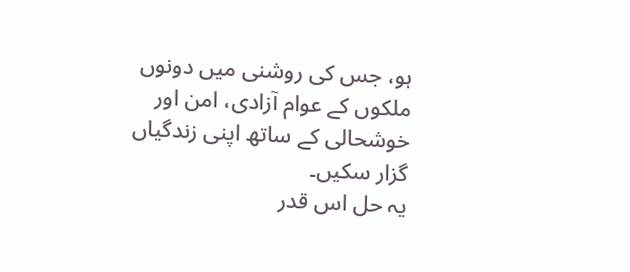ہو، جس کی روشنی میں دونوں ملکوں کے عوام آزادی، امن اور خوشحالی کے ساتھ اپنی زندگیاں گزار سکیں۔
یہ حل اس قدر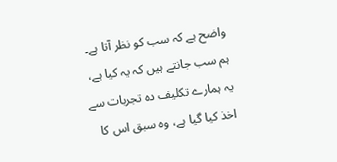واضح ہے کہ سب کو نظر آتا ہے۔ ہم سب جانتے ہیں کہ یہ کیا ہے، یہ ہمارے تکلیف دہ تجربات سے اخذ کیا گیا ہے، وہ سبق اس کا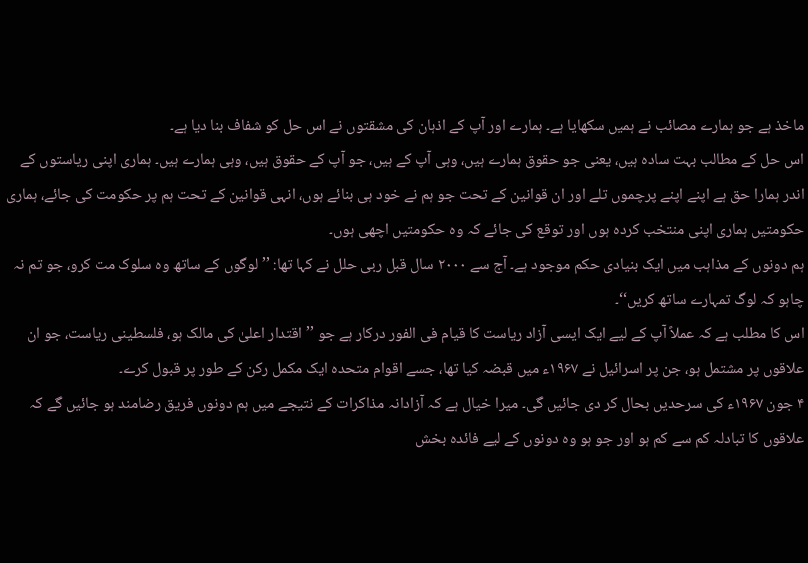ماخذ ہے جو ہمارے مصائب نے ہمیں سکھایا ہے۔ ہمارے اور آپ کے اذہان کی مشقتوں نے اس حل کو شفاف بنا دیا ہے۔
اس حل کے مطالب بہت سادہ ہیں، یعنی جو حقوق ہمارے ہیں، وہی آپ کے ہیں، جو آپ کے حقوق ہیں، وہی ہمارے ہیں۔ ہماری اپنی ریاستوں کے اندر ہمارا حق ہے اپنے اپنے پرچموں تلے اور ان قوانین کے تحت جو ہم نے خود ہی بنائے ہوں، انہی قوانین کے تحت ہم پر حکومت کی جائے، ہماری حکومتیں ہماری اپنی منتخب کردہ ہوں اور توقع کی جائے کہ وہ حکومتیں اچھی ہوں۔
ہم دونوں کے مذاہب میں ایک بنیادی حکم موجود ہے۔ آج سے ۲۰۰۰ سال قبل ربی حلل نے کہا تھا: ’’لوگوں کے ساتھ وہ سلوک مت کرو، جو تم نہ چاہو کہ لوگ تمہارے ساتھ کریں‘‘۔
اس کا مطلب ہے کہ عملاً آپ کے لیے ایک ایسی آزاد ریاست کا قیام فی الفور درکار ہے جو ’’اقتدار اعلیٰ کی مالک ہو، فلسطینی ریاست، جو ان علاقوں پر مشتمل ہو، جن پر اسرائیل نے ۱۹۶۷ء میں قبضہ کیا تھا، جسے اقوام متحدہ ایک مکمل رکن کے طور پر قبول کرے۔
۴ جون ۱۹۶۷ء کی سرحدیں بحال کر دی جائیں گی۔ میرا خیال ہے کہ آزادانہ مذاکرات کے نتیجے میں ہم دونوں فریق رضامند ہو جائیں گے کہ علاقوں کا تبادلہ کم سے کم ہو اور جو ہو وہ دونوں کے لیے فائدہ بخش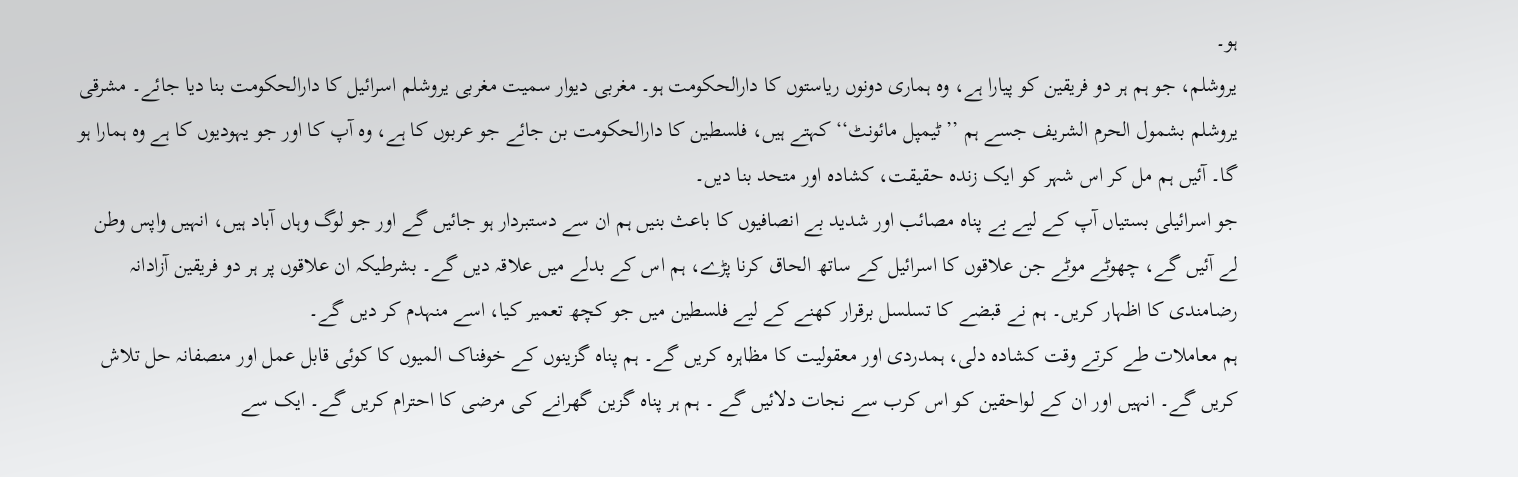ہو۔
یروشلم، جو ہم ہر دو فریقین کو پیارا ہے، وہ ہماری دونوں ریاستوں کا دارالحکومت ہو۔ مغربی دیوار سمیت مغربی یروشلم اسرائیل کا دارالحکومت بنا دیا جائے۔ مشرقی یروشلم بشمول الحرم الشریف جسے ہم ’’ٹیمپل مائونٹ‘‘ کہتے ہیں، فلسطین کا دارالحکومت بن جائے جو عربوں کا ہے، وہ آپ کا اور جو یہودیوں کا ہے وہ ہمارا ہو گا۔ آئیں ہم مل کر اس شہر کو ایک زندہ حقیقت، کشادہ اور متحد بنا دیں۔
جو اسرائیلی بستیاں آپ کے لیے بے پناہ مصائب اور شدید بے انصافیوں کا باعث بنیں ہم ان سے دستبردار ہو جائیں گے اور جو لوگ وہاں آباد ہیں، انہیں واپس وطن لے آئیں گے، چھوٹے موٹے جن علاقوں کا اسرائیل کے ساتھ الحاق کرنا پڑے، ہم اس کے بدلے میں علاقہ دیں گے۔ بشرطیکہ ان علاقوں پر ہر دو فریقین آزادانہ رضامندی کا اظہار کریں۔ ہم نے قبضے کا تسلسل برقرار کھنے کے لیے فلسطین میں جو کچھ تعمیر کیا، اسے منہدم کر دیں گے۔
ہم معاملات طے کرتے وقت کشادہ دلی، ہمدردی اور معقولیت کا مظاہرہ کریں گے۔ ہم پناہ گزینوں کے خوفناک المیوں کا کوئی قابل عمل اور منصفانہ حل تلاش کریں گے۔ انہیں اور ان کے لواحقین کو اس کرب سے نجات دلائیں گے ۔ ہم ہر پناہ گزین گھرانے کی مرضی کا احترام کریں گے۔ ایک سے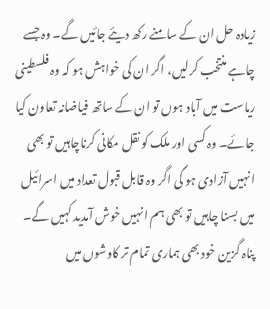زیادہ حل ان کے سامنے رکھ دیئے جائیں گے۔ وہ جسے چاہے منتخب کرلیں، اگر ان کی خواہش ہو کہ وہ فلسطینی ریاست میں آباد ہوں تو ان کے ساتھ فیاضانہ تعاون کیا جائے۔ وہ کسی اور ملک کو نقل مکانی کرناچاہیں تو بھی انہیں آزادی ہو گی اگر وہ قابل قبول تعداد میں اسرائیل میں بسنا چاہیں تو بھی ہم انہیں خوش آمدید کہیں گے۔ پناہ گزین خود بھی ہماری تمام تر کاوشوں میں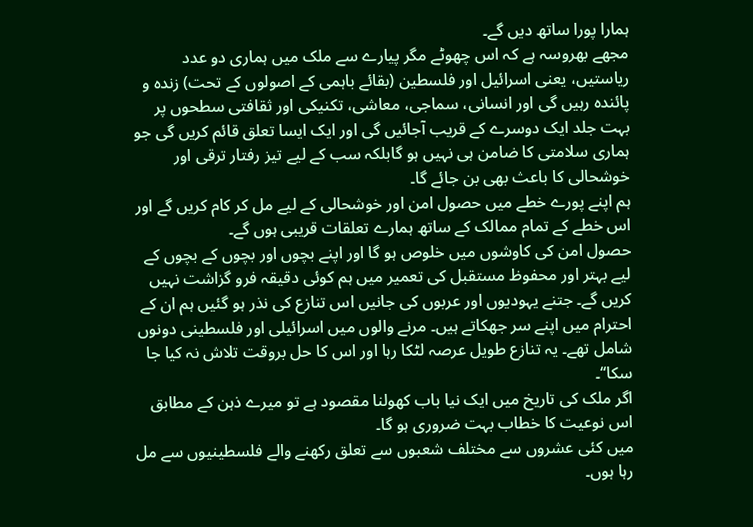ہمارا پورا ساتھ دیں گے۔
مجھے بھروسہ ہے کہ اس چھوٹے مگر پیارے سے ملک میں ہماری دو عدد ریاستیں، یعنی اسرائیل اور فلسطین (بقائے باہمی کے اصولوں کے تحت) زندہ و پائندہ رہیں گی اور انسانی، سماجی، معاشی، تکنیکی اور ثقافتی سطحوں پر بہت جلد ایک دوسرے کے قریب آجائیں گی اور ایک ایسا تعلق قائم کریں گی جو ہماری سلامتی کا ضامن ہی نہیں ہو گابلکہ سب کے لیے تیز رفتار ترقی اور خوشحالی کا باعث بھی بن جائے گا۔
ہم اپنے پورے خطے میں حصول امن اور خوشحالی کے لیے مل کر کام کریں گے اور اس خطے کے تمام ممالک کے ساتھ ہمارے تعلقات قریبی ہوں گے۔
حصول امن کی کاوشوں میں خلوص ہو گا اور اپنے بچوں اور بچوں کے بچوں کے لیے بہتر اور محفوظ مستقبل کی تعمیر میں ہم کوئی دقیقہ فرو گزاشت نہیں کریں گے۔ جتنے یہودیوں اور عربوں کی جانیں اس تنازع کی نذر ہو گئیں ہم ان کے احترام میں اپنے سر جھکاتے ہیں۔ مرنے والوں میں اسرائیلی اور فلسطینی دونوں شامل تھے۔ یہ تنازع طویل عرصہ لٹکا رہا اور اس کا حل بروقت تلاش نہ کیا جا سکا‘‘۔
اگر ملک کی تاریخ میں ایک نیا باب کھولنا مقصود ہے تو میرے ذہن کے مطابق اس نوعیت کا خطاب بہت ضروری ہو گا۔
میں کئی عشروں سے مختلف شعبوں سے تعلق رکھنے والے فلسطینیوں سے مل رہا ہوں۔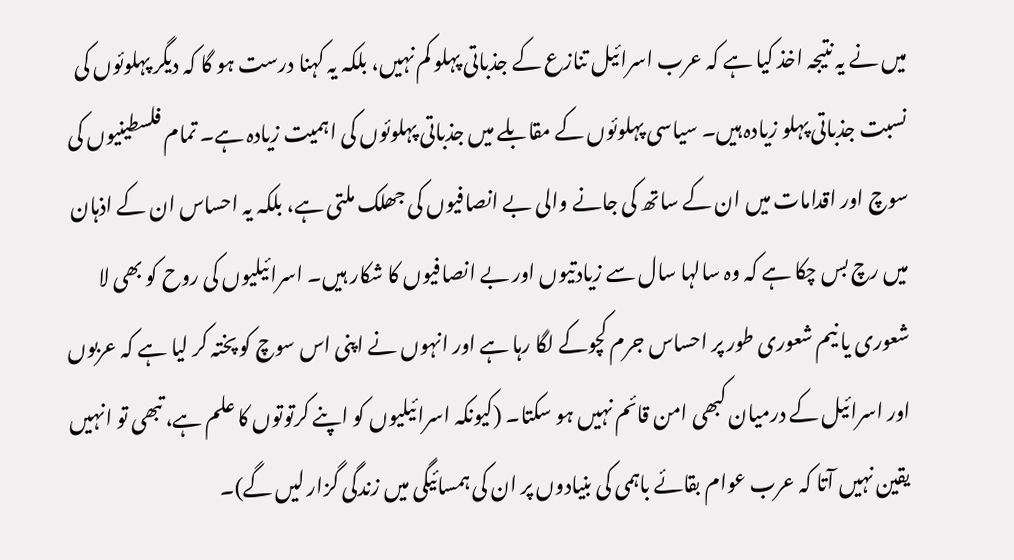میں نے یہ نتیجہ اخذ کیا ہے کہ عرب اسرائیل تنازع کے جذباتی پہلو کم نہیں، بلکہ یہ کہنا درست ہو گا کہ دیگر پہلوئوں کی نسبت جذباتی پہلو زیادہ ہیں۔ سیاسی پہلوئوں کے مقابلے میں جذباتی پہلوئوں کی اہمیت زیادہ ہے۔ تمام فلسطینیوں کی سوچ اور اقدامات میں ان کے ساتھ کی جانے والی بے انصافیوں کی جھلک ملتی ہے، بلکہ یہ احساس ان کے اذہان میں رچ بس چکا ہے کہ وہ سالہا سال سے زیادتیوں اور بے انصافیوں کا شکار ہیں۔ اسرائیلیوں کی روح کو بھی لا شعوری یا نیم شعوری طور پر احساس جرم کچوکے لگا رہا ہے اور انہوں نے اپنی اس سوچ کو پختہ کر لیا ہے کہ عربوں اور اسرائیل کے درمیان کبھی امن قائم نہیں ہو سکتا۔ (کیونکہ اسرائیلیوں کو اپنے کرتوتوں کا علم ہے، تبھی تو انہیں یقین نہیں آتا کہ عرب عوام بقائے باہمی کی بنیادوں پر ان کی ہمسائیگی میں زندگی گزار لیں گے)۔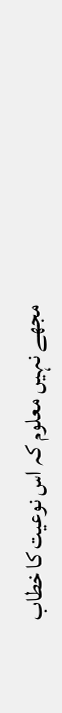مجھے نہیں معلوم کہ اس نوعیت کا خطاب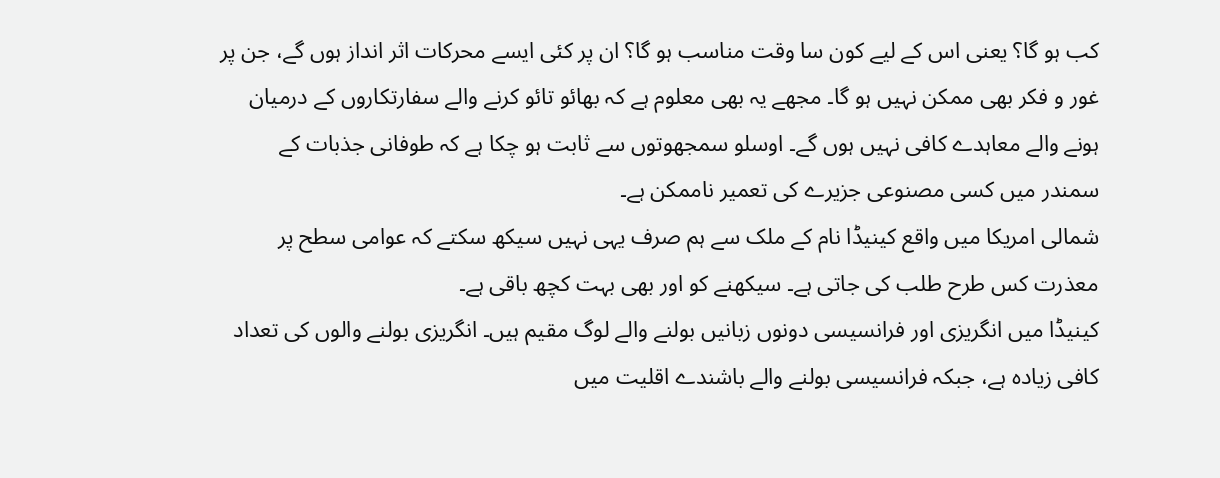کب ہو گا؟ یعنی اس کے لیے کون سا وقت مناسب ہو گا؟ ان پر کئی ایسے محرکات اثر انداز ہوں گے، جن پر غور و فکر بھی ممکن نہیں ہو گا۔ مجھے یہ بھی معلوم ہے کہ بھائو تائو کرنے والے سفارتکاروں کے درمیان ہونے والے معاہدے کافی نہیں ہوں گے۔ اوسلو سمجھوتوں سے ثابت ہو چکا ہے کہ طوفانی جذبات کے سمندر میں کسی مصنوعی جزیرے کی تعمیر ناممکن ہے۔
شمالی امریکا میں واقع کینیڈا نام کے ملک سے ہم صرف یہی نہیں سیکھ سکتے کہ عوامی سطح پر معذرت کس طرح طلب کی جاتی ہے۔ سیکھنے کو اور بھی بہت کچھ باقی ہے۔
کینیڈا میں انگریزی اور فرانسیسی دونوں زبانیں بولنے والے لوگ مقیم ہیں۔ انگریزی بولنے والوں کی تعداد کافی زیادہ ہے، جبکہ فرانسیسی بولنے والے باشندے اقلیت میں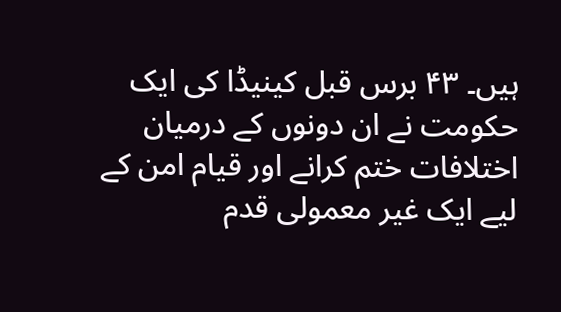ہیں۔ ۴۳ برس قبل کینیڈا کی ایک حکومت نے ان دونوں کے درمیان اختلافات ختم کرانے اور قیام امن کے لیے ایک غیر معمولی قدم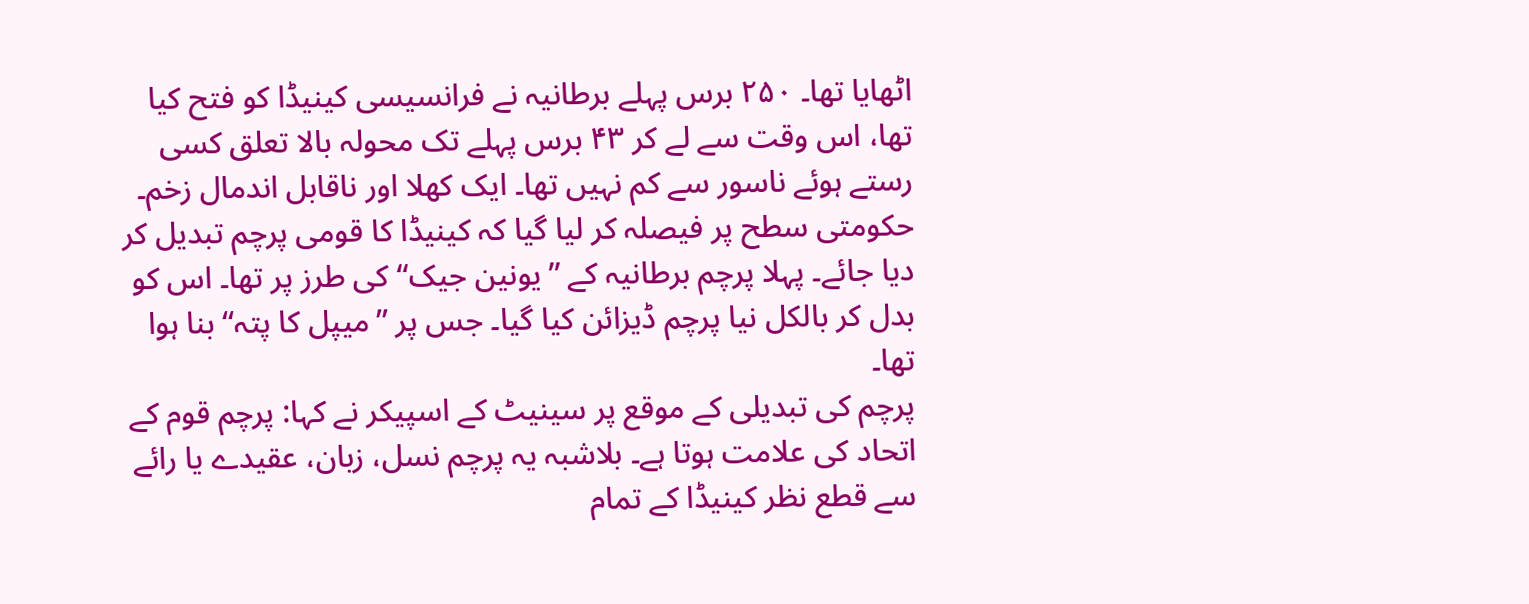اٹھایا تھا۔ ۲۵۰ برس پہلے برطانیہ نے فرانسیسی کینیڈا کو فتح کیا تھا، اس وقت سے لے کر ۴۳ برس پہلے تک محولہ بالا تعلق کسی رستے ہوئے ناسور سے کم نہیں تھا۔ ایک کھلا اور ناقابل اندمال زخم۔ حکومتی سطح پر فیصلہ کر لیا گیا کہ کینیڈا کا قومی پرچم تبدیل کر دیا جائے۔ پہلا پرچم برطانیہ کے ’’یونین جیک‘‘ کی طرز پر تھا۔ اس کو بدل کر بالکل نیا پرچم ڈیزائن کیا گیا۔ جس پر ’’میپل کا پتہ‘‘ بنا ہوا تھا۔
پرچم کی تبدیلی کے موقع پر سینیٹ کے اسپیکر نے کہا: پرچم قوم کے اتحاد کی علامت ہوتا ہے۔ بلاشبہ یہ پرچم نسل، زبان، عقیدے یا رائے سے قطع نظر کینیڈا کے تمام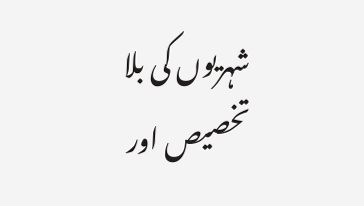شہریوں کی بلا تخصیص اور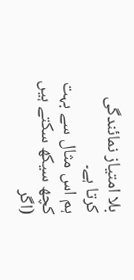بلا امتیاز نمائندگی کرتا ہے۔
ہم اس مثال سے بہت کچھ سیکھ سکتے ہیں (اگر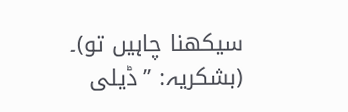سیکھنا چاہیں تو)۔
(بشکریہ: ’’ڈیلی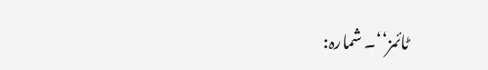ٹائمز‘‘۔ شمارہ: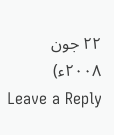۲۲ جون ۲۰۰۸ء)
Leave a Reply